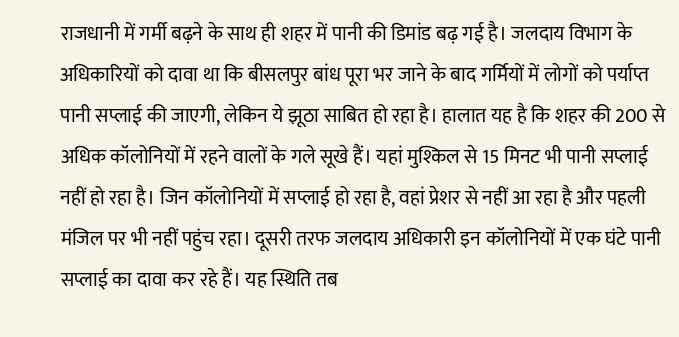राजधानी में गर्मी बढ़ने के साथ ही शहर में पानी की डिमांड बढ़ गई है। जलदाय विभाग के अधिकारियों को दावा था कि बीसलपुर बांध पूरा भर जाने के बाद गर्मियों में लोगों को पर्याप्त पानी सप्लाई की जाएगी, लेकिन ये झूठा साबित हो रहा है। हालात यह है कि शहर की 200 से अधिक कॉलोनियों में रहने वालों के गले सूखे हैं। यहां मुश्किल से 15 मिनट भी पानी सप्लाई नहीं हो रहा है। जिन कॉलोनियों में सप्लाई हो रहा है, वहां प्रेशर से नहीं आ रहा है और पहली मंजिल पर भी नहीं पहुंच रहा। दूसरी तरफ जलदाय अधिकारी इन कॉलोनियों में एक घंटे पानी सप्लाई का दावा कर रहे हैं। यह स्थिति तब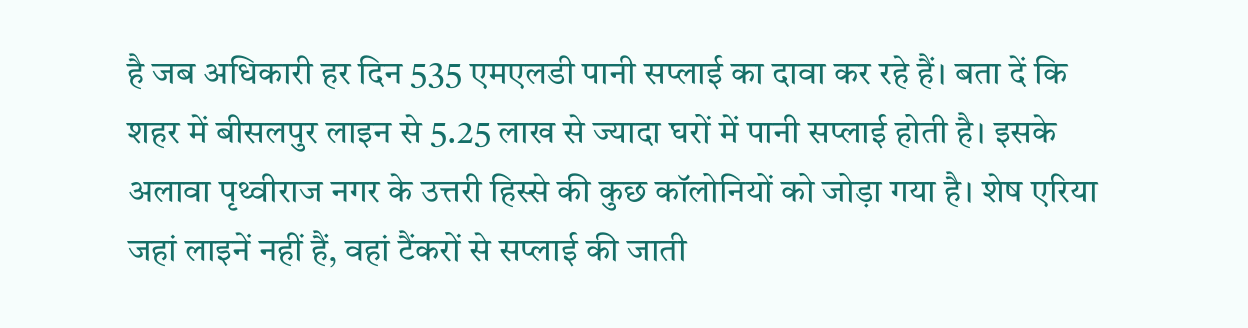है जब अधिकारी हर दिन 535 एमएलडी पानी सप्लाई का दावा कर रहे हैं। बता दें कि शहर में बीसलपुर लाइन से 5.25 लाख से ज्यादा घरों में पानी सप्लाई होती है। इसके अलावा पृथ्वीराज नगर के उत्तरी हिस्से की कुछ कॉलोनियों को जोड़ा गया है। शेष एरिया जहां लाइनें नहीं हैं, वहां टैंकरों से सप्लाई की जाती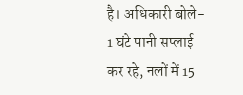है। अधिकारी बोले- 1 घंटे पानी सप्लाई कर रहे, नलों में 15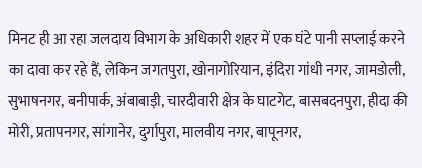मिनट ही आ रहा जलदाय विभाग के अधिकारी शहर में एक घंटे पानी सप्लाई करने का दावा कर रहे हैं, लेकिन जगतपुरा, खोनागोरियान, इंदिरा गांधी नगर, जामडोली, सुभाषनगर, बनीपार्क, अंबाबाड़ी, चारदीवारी क्षेत्र के घाटगेट, बासबदनपुरा, हीदा की मोरी, प्रतापनगर, सांगानेर, दुर्गापुरा, मालवीय नगर, बापूनगर,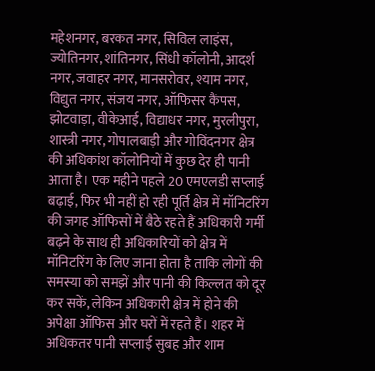महेशनगर, बरकत नगर, सिविल लाइंस, ज्योतिनगर, शांतिनगर, सिंधी कॉलोनी, आदर्श नगर, जवाहर नगर, मानसरोवर, श्याम नगर, विद्युत नगर, संजय नगर, ऑफिसर कैंपस, झोटवाड़ा, वीकेआई, विद्याधर नगर, मुरलीपुरा, शास्त्री नगर, गोपालबाड़ी और गोविंदनगर क्षेत्र की अधिकांश कॉलोनियों में कुछ देर ही पानी आता है। एक महीने पहले 20 एमएलडी सप्लाई बढ़ाई, फिर भी नहीं हो रही पूर्ति क्षेत्र में मॉनिटरिंग की जगह ऑफिसों में बैठे रहते हैं अधिकारी गर्मी बढ़ने के साथ ही अधिकारियों को क्षेत्र में मॉनिटरिंग के लिए जाना होता है ताकि लोगों की समस्या को समझें और पानी की किल्लत को दूर कर सकें, लेकिन अधिकारी क्षेत्र में होने की अपेक्षा ऑफिस और घरों में रहते हैं। शहर में अधिकतर पानी सप्लाई सुबह और शाम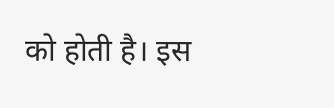को होती है। इस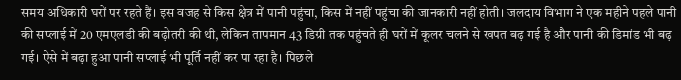समय अधिकारी घरों पर रहते हैं। इस वजह से किस क्षेत्र में पानी पहुंचा, किस में नहीं पहुंचा की जानकारी नहीं होती। जलदाय विभाग ने एक महीने पहले पानी की सप्लाई में 20 एमएलडी की बढ़ोतरी की थी, लेकिन तापमान 43 डिग्री तक पहुंचते ही घरों में कूलर चलने से खपत बढ़ गई है और पानी की डिमांड भी बढ़ गई। ऐसे में बढ़ा हुआ पानी सप्लाई भी पूर्ति नहीं कर पा रहा है। पिछले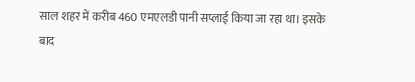साल शहर में करीब 460 एमएलडी पानी सप्लाई किया जा रहा था। इसके बाद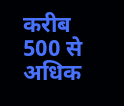करीब 500 से अधिक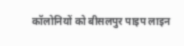कॉलोनियों को बीसलपुर पाइप लाइन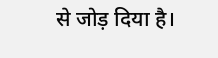से जोड़ दिया है।